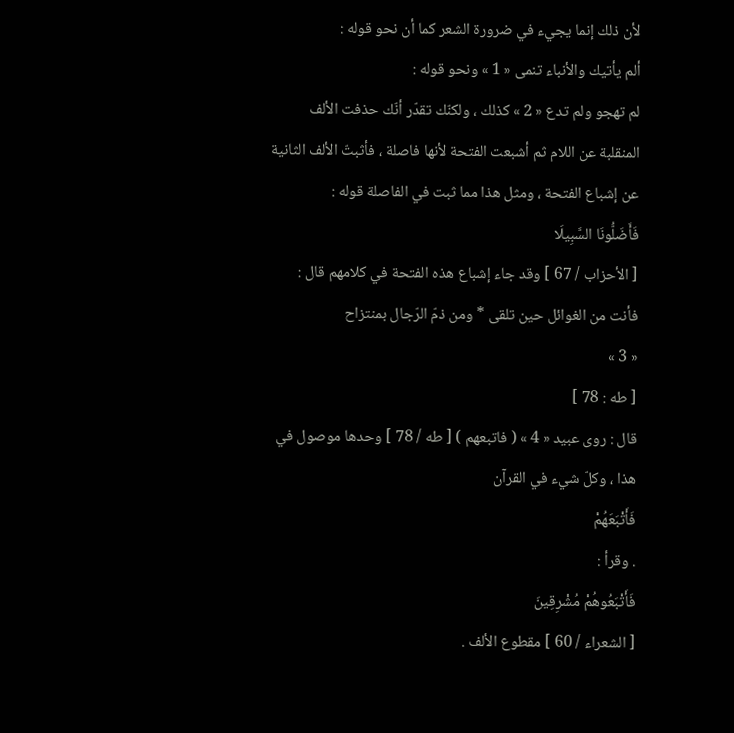لأن ذلك إنما يجيء في ضرورة الشعر كما أن نحو قوله :
ألم يأتيك والأنباء تنمى « 1 » ونحو قوله :
لم تهجو ولم تدع « 2 » كذلك ، ولكنّك تقدّر أنّك حذفت الألف المنقلبة عن اللام ثم أشبعت الفتحة لأنها فاصلة ، فأثبتّ الألف الثانية عن إشباع الفتحة ، ومثل هذا مما ثبت في الفاصلة قوله :
فَأَضَلُّونَا السَّبِيلَا
[ الأحزاب / 67 ] وقد جاء إشباع هذه الفتحة في كلامهم قال :
فأنت من الغوائل حين تلقى * ومن ذمّ الرّجال بمنتزاح
« 3 »
[ طه : 78 ]
قال : روى عبيد « 4 » ( فاتبعهم ) [ طه / 78 ] وحدها موصول في هذا ، وكلّ شيء في القرآن
فَأَتْبَعَهُمْ
. وقرأ :
فَأَتْبَعُوهُمْ مُشْرِقِينَ
[ الشعراء / 60 ] مقطوع الألف .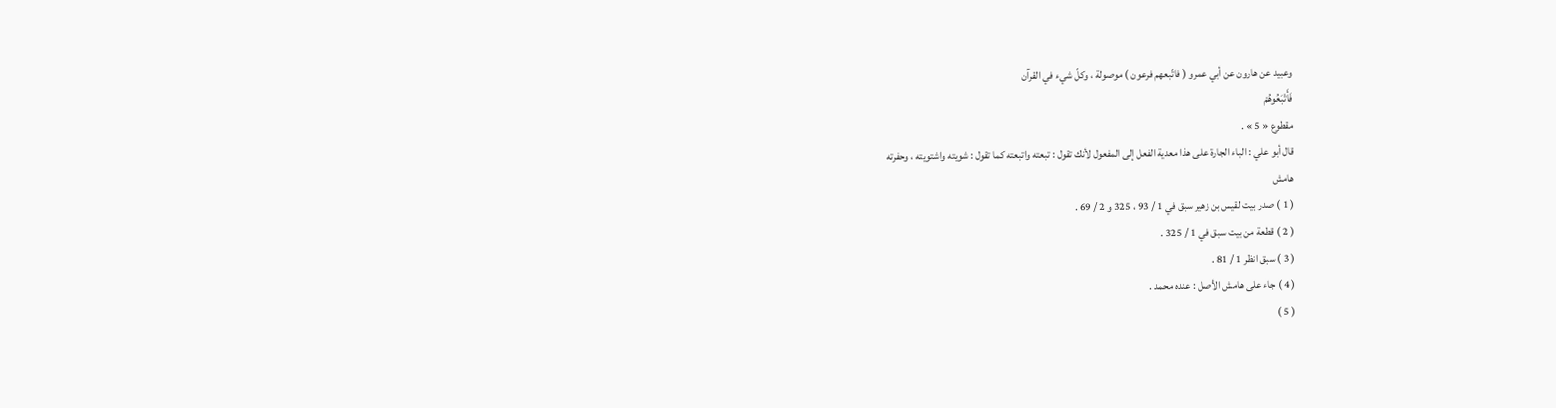وعبيد عن هارون عن أبي عمرو ( فاتّبعهم فرعون ) موصولة ، وكلّ شيء في القرآن
فَأَتْبَعُوهُمْ
مقطوع « 5 » .
قال أبو علي : الباء الجارة على هذا معدية الفعل إلى المفعول لأنك تقول : تبعته واتبعته كما تقول : شويته واشتويته ، وحفرته
هامش
( 1 ) صدر بيت لقيس بن زهير سبق في 1 / 93 ، 325 و 2 / 69 .
( 2 ) قطعة من بيت سبق في 1 / 325 .
( 3 ) سبق انظر 1 / 81 .
( 4 ) جاء على هامش الأصل : عنده محمد .
( 5 )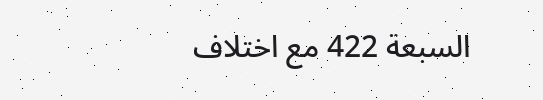السبعة 422 مع اختلاف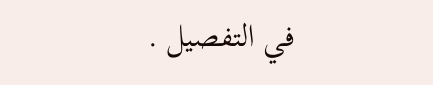في التفصيل .